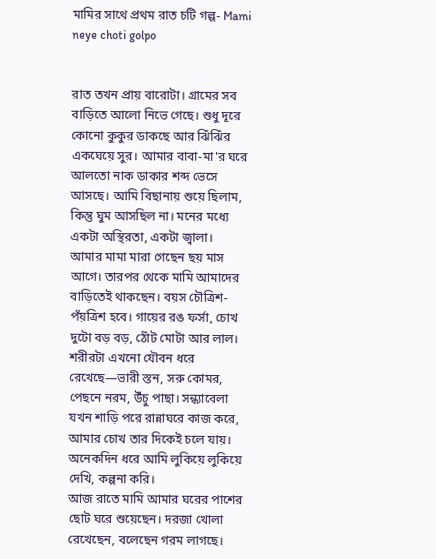মামির সাথে প্রথম রাত চটি গল্প- Mami neye choti golpo


রাত তখন প্রায় বারোটা। গ্রামের সব বাড়িতে আলো নিভে গেছে। শুধু দূরে কোনো কুকুর ডাকছে আর ঝিঁঝিঁর একঘেয়ে সুর। আমার বাবা-মা'র ঘরে আলতো নাক ডাকার শব্দ ভেসে আসছে। আমি বিছানায় শুয়ে ছিলাম, কিন্তু ঘুম আসছিল না। মনের মধ্যে একটা অস্থিরতা, একটা জ্বালা।
আমার মামা মারা গেছেন ছয় মাস আগে। তারপর থেকে মামি আমাদের বাড়িতেই থাকছেন। বয়স চৌত্রিশ-পঁয়ত্রিশ হবে। গায়ের রঙ ফর্সা, চোখ দুটো বড় বড়, ঠোঁট মোটা আর লাল। শরীরটা এখনো যৌবন ধরে রেখেছে—ভারী স্তন, সরু কোমর, পেছনে নরম, উঁচু পাছা। সন্ধ্যাবেলা যখন শাড়ি পরে রান্নাঘরে কাজ করে, আমার চোখ তার দিকেই চলে যায়। অনেকদিন ধরে আমি লুকিয়ে লুকিয়ে দেখি, কল্পনা করি।
আজ রাতে মামি আমার ঘরের পাশের ছোট ঘরে শুয়েছেন। দরজা খোলা রেখেছেন, বলেছেন গরম লাগছে।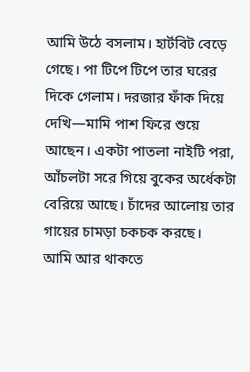আমি উঠে বসলাম। হার্টবিট বেড়ে গেছে। পা টিপে টিপে তার ঘরের দিকে গেলাম। দরজার ফাঁক দিয়ে দেখি—মামি পাশ ফিরে শুয়ে আছেন। একটা পাতলা নাইটি পরা, আঁচলটা সরে গিয়ে বুকের অর্ধেকটা বেরিয়ে আছে। চাঁদের আলোয় তার গায়ের চামড়া চকচক করছে।
আমি আর থাকতে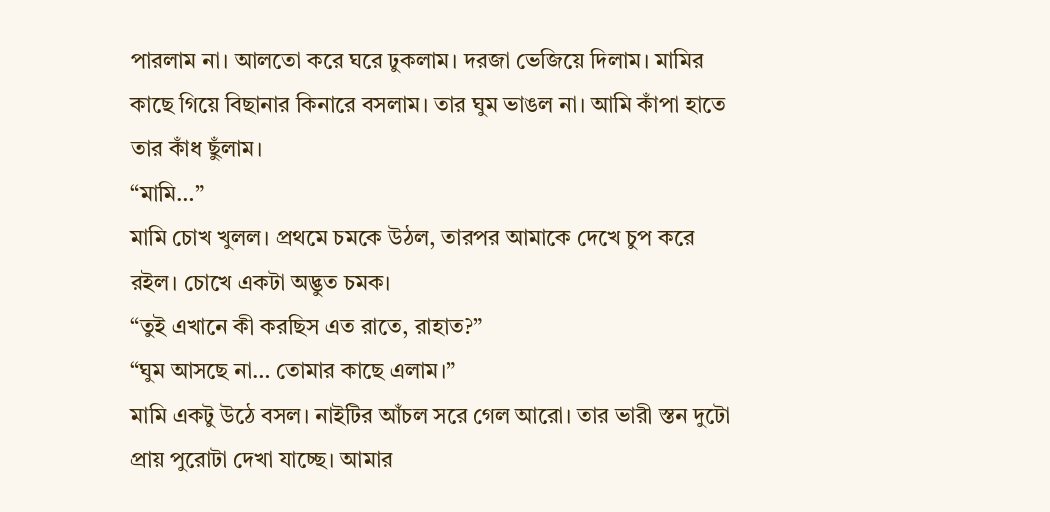পারলাম না। আলতো করে ঘরে ঢুকলাম। দরজা ভেজিয়ে দিলাম। মামির কাছে গিয়ে বিছানার কিনারে বসলাম। তার ঘুম ভাঙল না। আমি কাঁপা হাতে তার কাঁধ ছুঁলাম।
“মামি…”
মামি চোখ খুলল। প্রথমে চমকে উঠল, তারপর আমাকে দেখে চুপ করে রইল। চোখে একটা অদ্ভুত চমক।
“তুই এখানে কী করছিস এত রাতে, রাহাত?”
“ঘুম আসছে না… তোমার কাছে এলাম।”
মামি একটু উঠে বসল। নাইটির আঁচল সরে গেল আরো। তার ভারী স্তন দুটো প্রায় পুরোটা দেখা যাচ্ছে। আমার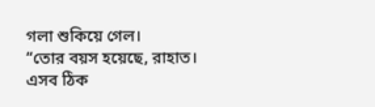গলা শুকিয়ে গেল।
“তোর বয়স হয়েছে, রাহাত। এসব ঠিক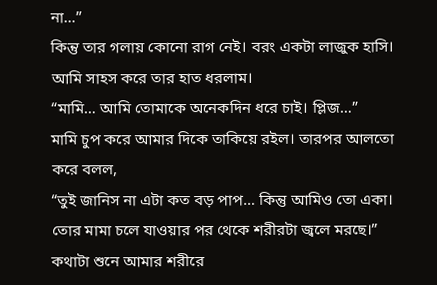না…”
কিন্তু তার গলায় কোনো রাগ নেই। বরং একটা লাজুক হাসি। আমি সাহস করে তার হাত ধরলাম।
“মামি… আমি তোমাকে অনেকদিন ধরে চাই। প্লিজ…”
মামি চুপ করে আমার দিকে তাকিয়ে রইল। তারপর আলতো করে বলল,
“তুই জানিস না এটা কত বড় পাপ… কিন্তু আমিও তো একা। তোর মামা চলে যাওয়ার পর থেকে শরীরটা জ্বলে মরছে।”
কথাটা শুনে আমার শরীরে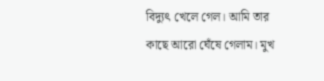বিদ্যুৎ খেলে গেল। আমি তার কাছে আরো ঘেঁষে গেলাম। মুখ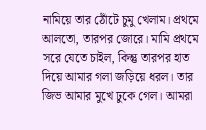নামিয়ে তার ঠোঁটে চুমু খেলাম। প্রথমে আলতো, তারপর জোরে। মামি প্রথমে সরে যেতে চাইল, কিন্তু তারপর হাত দিয়ে আমার গলা জড়িয়ে ধরল। তার জিভ আমার মুখে ঢুকে গেল। আমরা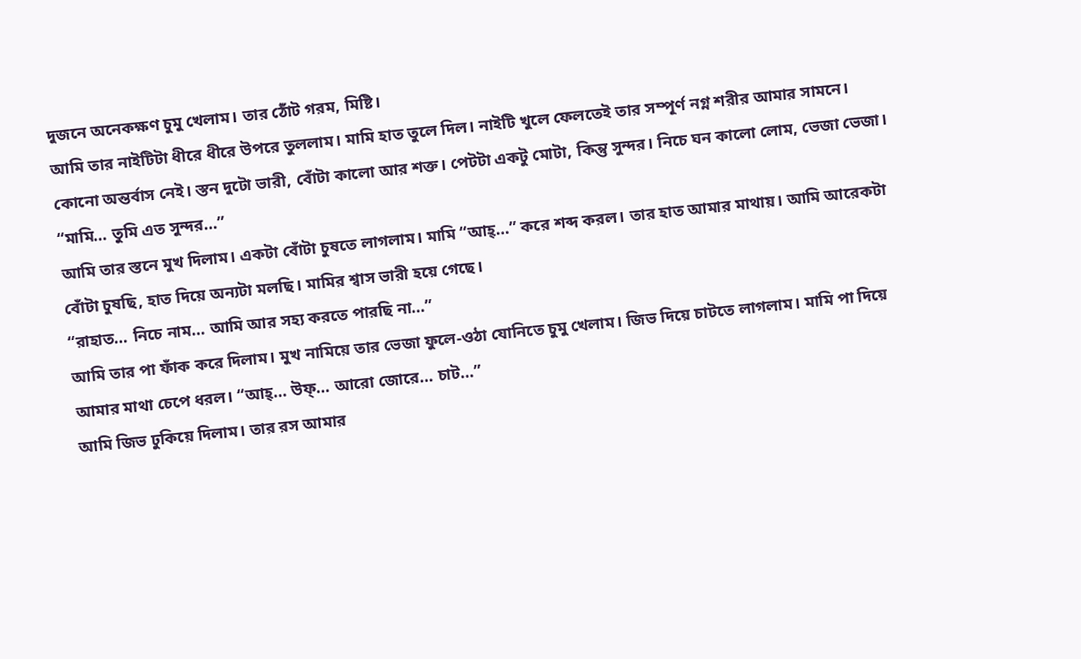দুজনে অনেকক্ষণ চুমু খেলাম। তার ঠোঁট গরম, মিষ্টি।
আমি তার নাইটিটা ধীরে ধীরে উপরে তুললাম। মামি হাত তুলে দিল। নাইটি খুলে ফেলতেই তার সম্পূর্ণ নগ্ন শরীর আমার সামনে। কোনো অন্তর্বাস নেই। স্তন দুটো ভারী, বোঁটা কালো আর শক্ত। পেটটা একটু মোটা, কিন্তু সুন্দর। নিচে ঘন কালো লোম, ভেজা ভেজা।
“মামি… তুমি এত সুন্দর…”
আমি তার স্তনে মুখ দিলাম। একটা বোঁটা চুষতে লাগলাম। মামি “আহ্…” করে শব্দ করল। তার হাত আমার মাথায়। আমি আরেকটা বোঁটা চুষছি, হাত দিয়ে অন্যটা মলছি। মামির শ্বাস ভারী হয়ে গেছে।
“রাহাত… নিচে নাম… আমি আর সহ্য করতে পারছি না…”
আমি তার পা ফাঁক করে দিলাম। মুখ নামিয়ে তার ভেজা ফুলে-ওঠা যোনিতে চুমু খেলাম। জিভ দিয়ে চাটতে লাগলাম। মামি পা দিয়ে আমার মাথা চেপে ধরল। “আহ্… উফ্… আরো জোরে… চাট…”
আমি জিভ ঢুকিয়ে দিলাম। তার রস আমার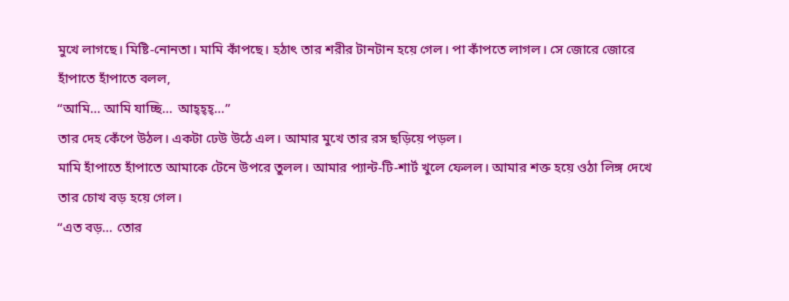মুখে লাগছে। মিষ্টি-নোনতা। মামি কাঁপছে। হঠাৎ তার শরীর টানটান হয়ে গেল। পা কাঁপতে লাগল। সে জোরে জোরে হাঁপাতে হাঁপাতে বলল,
“আমি… আমি যাচ্ছি… আহ্‌হ্‌হ্‌…”
তার দেহ কেঁপে উঠল। একটা ঢেউ উঠে এল। আমার মুখে তার রস ছড়িয়ে পড়ল।
মামি হাঁপাতে হাঁপাতে আমাকে টেনে উপরে তুলল। আমার প্যান্ট-টি-শার্ট খুলে ফেলল। আমার শক্ত হয়ে ওঠা লিঙ্গ দেখে তার চোখ বড় হয়ে গেল।
“এত বড়… তোর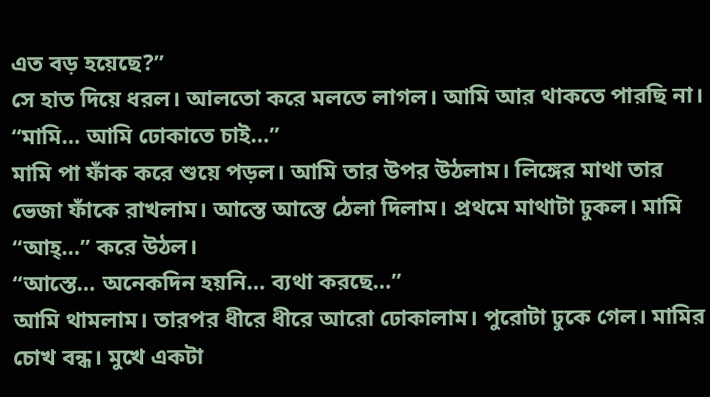এত বড় হয়েছে?”
সে হাত দিয়ে ধরল। আলতো করে মলতে লাগল। আমি আর থাকতে পারছি না।
“মামি… আমি ঢোকাতে চাই…”
মামি পা ফাঁক করে শুয়ে পড়ল। আমি তার উপর উঠলাম। লিঙ্গের মাথা তার ভেজা ফাঁকে রাখলাম। আস্তে আস্তে ঠেলা দিলাম। প্রথমে মাথাটা ঢুকল। মামি “আহ্…” করে উঠল।
“আস্তে… অনেকদিন হয়নি… ব্যথা করছে…”
আমি থামলাম। তারপর ধীরে ধীরে আরো ঢোকালাম। পুরোটা ঢুকে গেল। মামির চোখ বন্ধ। মুখে একটা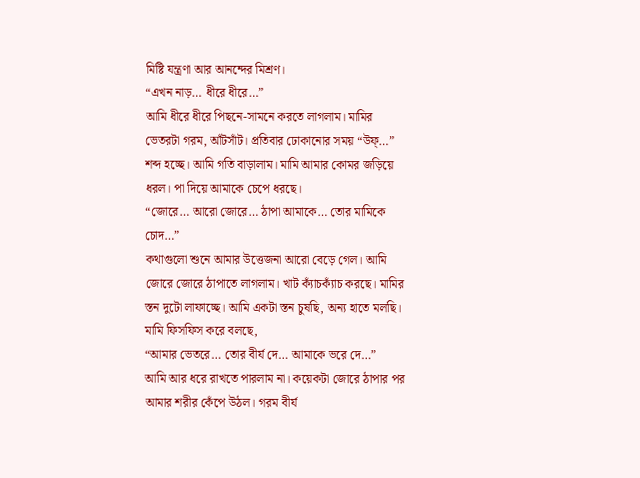মিষ্টি যন্ত্রণা আর আনন্দের মিশ্রণ।
“এখন নাড়… ধীরে ধীরে…”
আমি ধীরে ধীরে পিছনে-সামনে করতে লাগলাম। মামির ভেতরটা গরম, আঁটসাঁট। প্রতিবার ঢোকানোর সময় “উফ্…” শব্দ হচ্ছে। আমি গতি বাড়ালাম। মামি আমার কোমর জড়িয়ে ধরল। পা দিয়ে আমাকে চেপে ধরছে।
“জোরে… আরো জোরে… ঠাপা আমাকে… তোর মামিকে চোদ…”
কথাগুলো শুনে আমার উত্তেজনা আরো বেড়ে গেল। আমি জোরে জোরে ঠাপাতে লাগলাম। খাট ক্যাঁচক্যাঁচ করছে। মামির স্তন দুটো লাফাচ্ছে। আমি একটা স্তন চুষছি, অন্য হাতে মলছি।
মামি ফিসফিস করে বলছে,
“আমার ভেতরে… তোর বীর্য দে… আমাকে ভরে দে…”
আমি আর ধরে রাখতে পারলাম না। কয়েকটা জোরে ঠাপার পর আমার শরীর কেঁপে উঠল। গরম বীর্য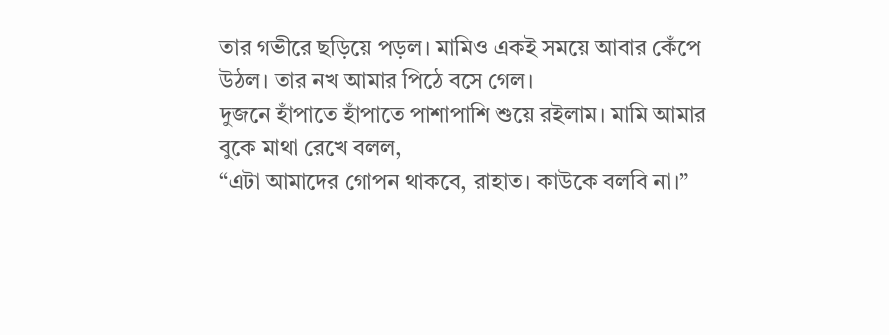তার গভীরে ছড়িয়ে পড়ল। মামিও একই সময়ে আবার কেঁপে উঠল। তার নখ আমার পিঠে বসে গেল।
দুজনে হাঁপাতে হাঁপাতে পাশাপাশি শুয়ে রইলাম। মামি আমার বুকে মাথা রেখে বলল,
“এটা আমাদের গোপন থাকবে, রাহাত। কাউকে বলবি না।”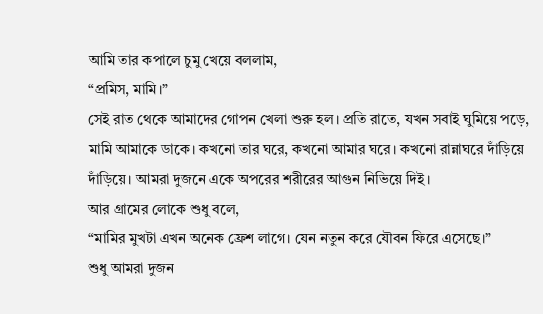আমি তার কপালে চুমু খেয়ে বললাম,
“প্রমিস, মামি।”
সেই রাত থেকে আমাদের গোপন খেলা শুরু হল। প্রতি রাতে, যখন সবাই ঘুমিয়ে পড়ে, মামি আমাকে ডাকে। কখনো তার ঘরে, কখনো আমার ঘরে। কখনো রান্নাঘরে দাঁড়িয়ে দাঁড়িয়ে। আমরা দুজনে একে অপরের শরীরের আগুন নিভিয়ে দিই।
আর গ্রামের লোকে শুধু বলে,
“মামির মুখটা এখন অনেক ফ্রেশ লাগে। যেন নতুন করে যৌবন ফিরে এসেছে।”
শুধু আমরা দুজন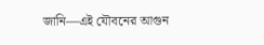জানি—এই যৌবনের আগুন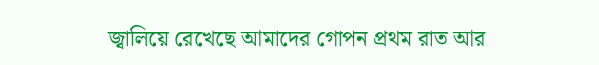জ্বালিয়ে রেখেছে আমাদের গোপন প্রথম রাত আর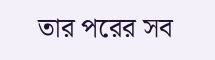তার পরের সব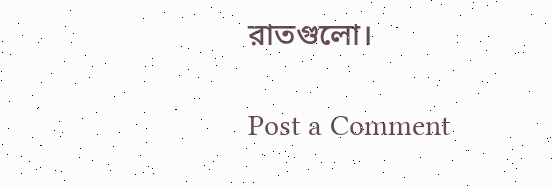রাতগুলো।

Post a Comment